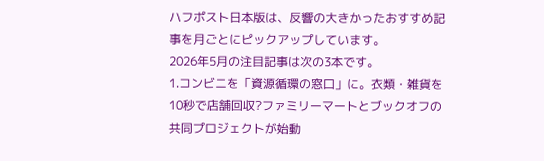ハフポスト日本版は、反響の大きかったおすすめ記事を月ごとにピックアップしています。
2026年5月の注目記事は次の3本です。
1.コンビニを「資源循環の窓口」に。衣類・雑貨を10秒で店舗回収?ファミリーマートとブックオフの共同プロジェクトが始動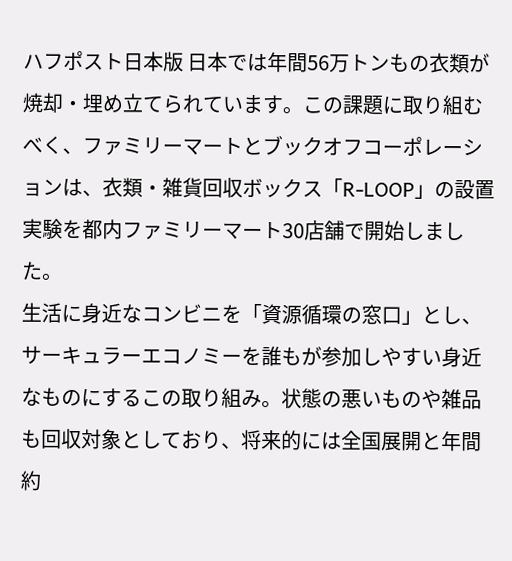ハフポスト日本版 日本では年間56万トンもの衣類が焼却・埋め立てられています。この課題に取り組むべく、ファミリーマートとブックオフコーポレーションは、衣類・雑貨回収ボックス「R-LOOP」の設置実験を都内ファミリーマート30店舗で開始しました。
生活に身近なコンビニを「資源循環の窓口」とし、サーキュラーエコノミーを誰もが参加しやすい身近なものにするこの取り組み。状態の悪いものや雑品も回収対象としており、将来的には全国展開と年間約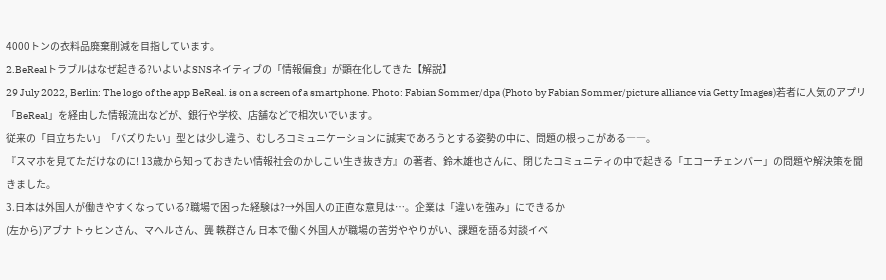4000トンの衣料品廃棄削減を目指しています。
2.BeRealトラブルはなぜ起きる?いよいよSNSネイティブの「情報偏食」が顕在化してきた【解説】
29 July 2022, Berlin: The logo of the app BeReal. is on a screen of a smartphone. Photo: Fabian Sommer/dpa (Photo by Fabian Sommer/picture alliance via Getty Images)若者に人気のアプリ「BeReal」を経由した情報流出などが、銀行や学校、店舗などで相次いでいます。
従来の「目立ちたい」「バズりたい」型とは少し違う、むしろコミュニケーションに誠実であろうとする姿勢の中に、問題の根っこがある――。
『スマホを見てただけなのに! 13歳から知っておきたい情報社会のかしこい生き抜き方』の著者、鈴木雄也さんに、閉じたコミュニティの中で起きる「エコーチェンバー」の問題や解決策を聞きました。
3.日本は外国人が働きやすくなっている?職場で困った経験は?→外国人の正直な意見は…。企業は「違いを強み」にできるか
(左から)アブナ トゥヒンさん、マヘルさん、龔 軼群さん 日本で働く外国人が職場の苦労ややりがい、課題を語る対談イベ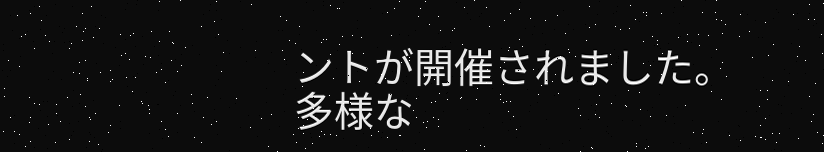ントが開催されました。
多様な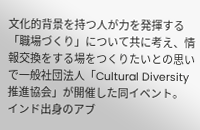文化的背景を持つ人が力を発揮する「職場づくり」について共に考え、情報交換をする場をつくりたいとの思いで一般社団法人「Cultural Diversity推進協会」が開催した同イベント。
インド出身のアブ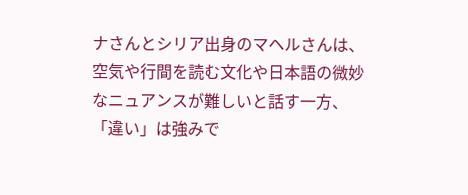ナさんとシリア出身のマヘルさんは、空気や行間を読む文化や日本語の微妙なニュアンスが難しいと話す一方、「違い」は強みで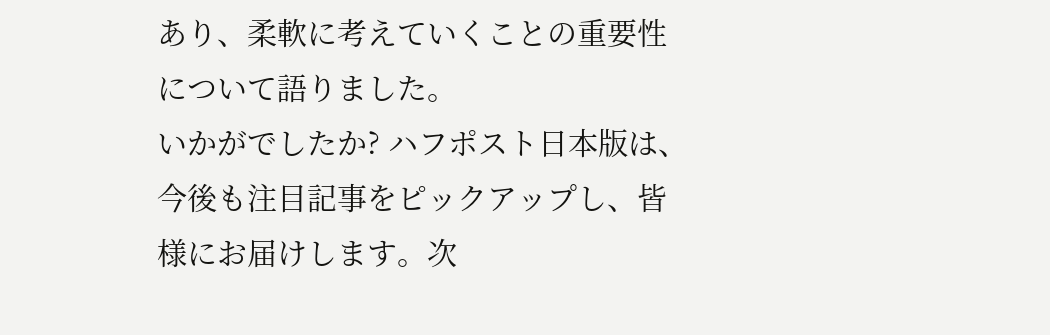あり、柔軟に考えていくことの重要性について語りました。
いかがでしたか? ハフポスト日本版は、今後も注目記事をピックアップし、皆様にお届けします。次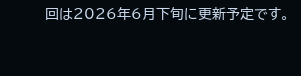回は2026年6月下旬に更新予定です。